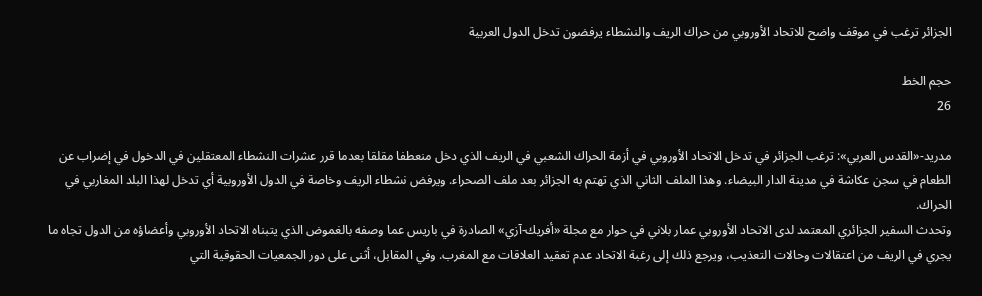الجزائر ترغب في موقف واضح للاتحاد الأوروبي من حراك الريف والنشطاء يرفضون تدخل الدول العربية

حجم الخط
26

مدريد-«القدس العربي»: ترغب الجزائر في تدخل الاتحاد الأوروبي في أزمة الحراك الشعبي في الريف الذي دخل منعطفا مقلقا بعدما قرر عشرات النشطاء المعتقلين في الدخول في إضراب عن الطعام في سجن عكاشة في مدينة الدار البيضاء. وهذا الملف الثاني الذي تهتم به الجزائر بعد ملف الصحراء. ويرفض نشطاء الريف وخاصة في الدول الأوروبية أي تدخل لهذا البلد المغاربي في الحراك.
وتحدث السفير الجزائري المعتمد لدى الاتحاد الأوروبي عمار بلاني في حوار مع مجلة «أفريك-آزي» الصادرة في باريس عما وصفه بالغموض الذي يتبناه الاتحاد الأوروبي وأعضاؤه من الدول تجاه ما يجري في الريف من اعتقالات وحالات التعذيب، ويرجع ذلك إلى رغبة الاتحاد عدم تعقيد العلاقات مع المغرب. وفي المقابل، أثنى على دور الجمعيات الحقوقية التي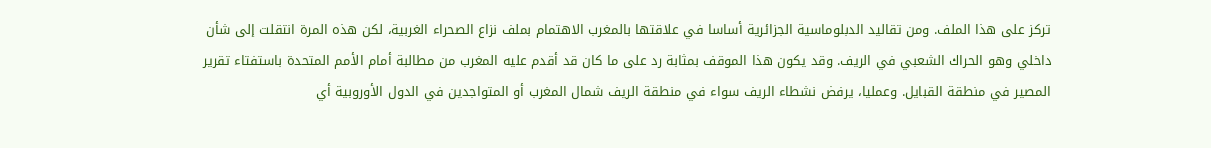تركز على هذا الملف. ومن تقاليد الدبلوماسية الجزائرية أساسا في علاقتها بالمغرب الاهتمام بملف نزاع الصحراء الغربية، لكن هذه المرة انتقلت إلى شأن داخلي وهو الحراك الشعبي في الريف. وقد يكون هذا الموقف بمثابة رد على ما كان قد أقدم عليه المغرب من مطالبة أمام الأمم المتحدة باستفتاء تقرير المصير في منطقة القبايل. وعمليا، يرفض نشطاء الريف سواء في منطقة الريف شمال المغرب أو المتواجدين في الدول الأوروبية أي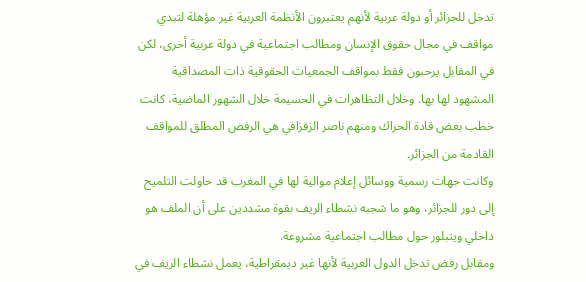تدخل للجزائر أو دولة عربية لأنهم يعتبرون الأنظمة العربية غير مؤهلة لتبدي مواقف في مجال حقوق الإنسان ومطالب اجتماعية في دولة عربية أخرى، لكن في المقابل يرحبون فقط بمواقف الجمعيات الحقوقية ذات المصداقية المشهود لها بها. وخلال التظاهرات في الحسيمة خلال الشهور الماضية، كانت خطب بعض قادة الحراك ومنهم ناصر الزفزافي هي الرفض المطلق للمواقف القادمة من الجزائر.
وكانت جهات رسمية ووسائل إعلام موالية لها في المغرب قد حاولت التلميح إلى دور للجزائر، وهو ما شجبه نشطاء الريف بقوة مشددين على أن الملف هو داخلي ويتبلور حول مطالب اجتماعية مشروعة.
ومقابل رفض تدخل الدول العربية لأنها غير ديمقراطية، يعمل نشطاء الريف في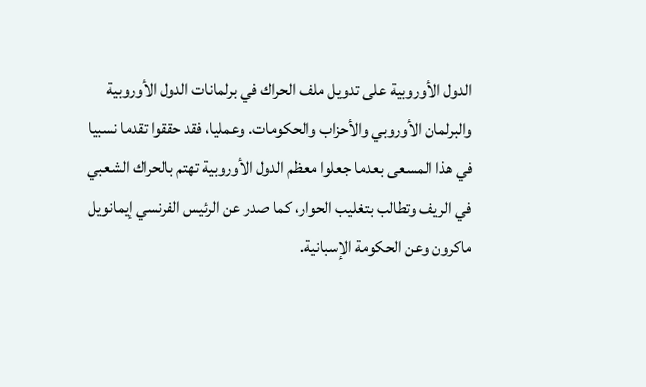الدول الأوروبية على تدويل ملف الحراك في برلمانات الدول الأوروبية والبرلمان الأوروبي والأحزاب والحكومات. وعمليا، فقد حققوا تقدما نسبيا في هذا المسعى بعدما جعلوا معظم الدول الأوروبية تهتم بالحراك الشعبي في الريف وتطالب بتغليب الحوار، كما صدر عن الرئيس الفرنسي إيمانويل ماكرون وعن الحكومة الإسبانية.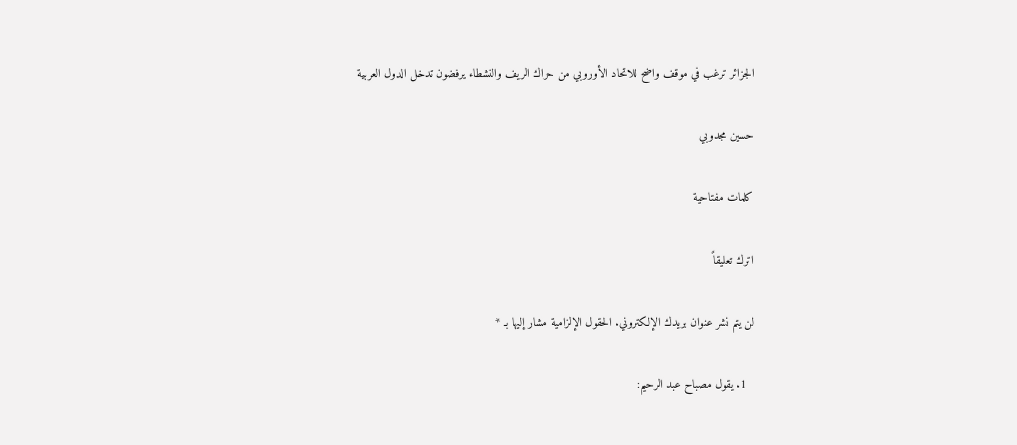الجزائر ترغب في موقف واضح للاتحاد الأوروبي من حراك الريف والنشطاء يرفضون تدخل الدول العربية

حسين مجدوبي

كلمات مفتاحية

اترك تعليقاً

لن يتم نشر عنوان بريدك الإلكتروني. الحقول الإلزامية مشار إليها بـ *

  1. يقول مصباح عبد الرحيم: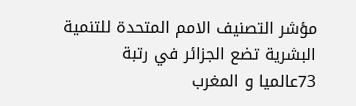مؤشر التصنيف الامم المتحدة للتنمية البشرية تضع الجزائر في رتبة 73عالميا و المغرب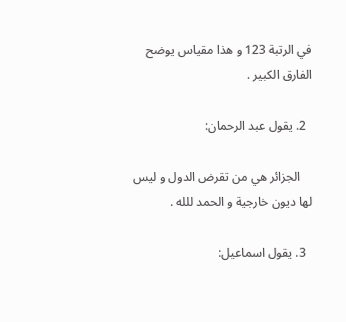في الرتبة 123 و هذا مقياس يوضح الفارق الكبير .

  2. يقول عبد الرحمان:

    الجزائر هي من تقرض الدول و ليس لها ديون خارجية و الحمد للله .

  3. يقول اسماعيل: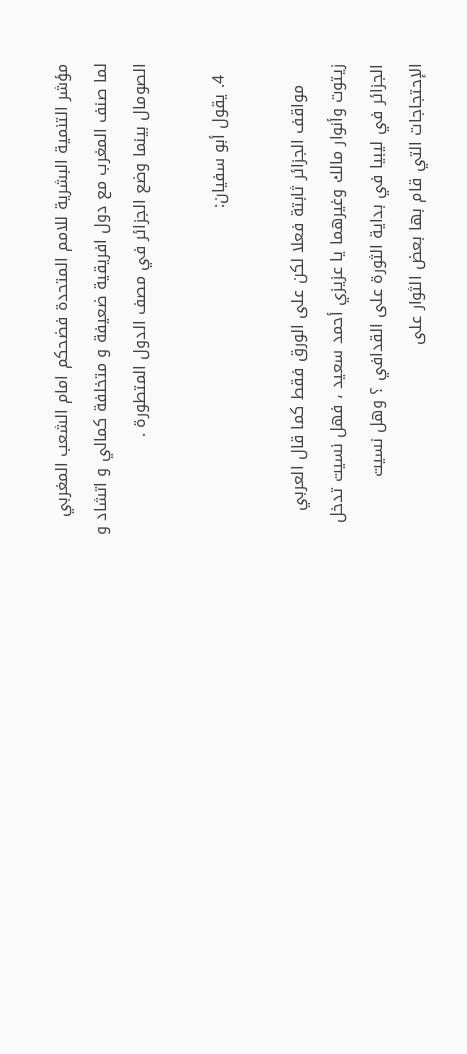مؤشر التنمية البشرية للامم المتحدة فضحكم امام الشعب المغربي لما صنف المغرب مع دول افريقية ضعيفة و متخلفة كمالي و اتشاد و الصومال بينما وضع الجزائر في مصف الدول المتطورة .

  4. يقول أبو سفيان:

    مواقف الجزائر ثابتة فعلا لكن على الورق فقط كما قال العربي زيتوت وأنوار مالك وغيرهما يا عزيزي أحمد سعيد ، فهل نسيت تدخل الجزائر في ليبيا في بداية الثورة على القدافي ؟ وهل نسيت الإحتجاجات التي قام بها بعض الثوار على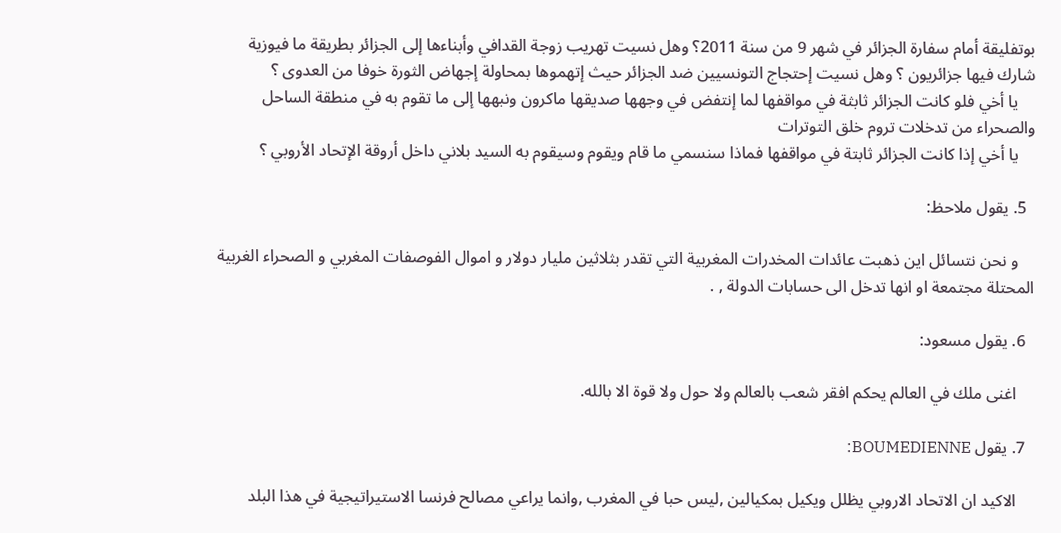بوتفليقة أمام سفارة الجزائر في شهر 9 من سنة 2011؟ وهل نسيت تهريب زوجة القدافي وأبناءها إلى الجزائر بطريقة ما فيوزية شارك فيها جزائريون ؟ وهل نسيت إحتجاج التونسيين ضد الجزائر حيث إتهموها بمحاولة إجهاض الثورة خوفا من العدوى ؟
    يا أخي فلو كانت الجزائر ثابثة في مواقفها لما إنتفض في وجهها صديقها ماكرون ونبهها إلى ما تقوم به في منطقة الساحل والصحراء من تدخلات تروم خلق التوترات
    يا أخي إذا كانت الجزائر ثابتة في مواقفها فماذا سنسمي ما قام ويقوم وسيقوم به السيد بلاني داخل أروقة الإتحاد الأروبي ؟

  5. يقول ملاحظ:

    و نحن نتسائل اين ذهبت عائدات المخدرات المغربية التي تقدر بثلاثين مليار دولار و اموال الفوصفات المغربي و الصحراء الغربية المحتلة مجتمعة او انها تدخل الى حسابات الدولة , .

  6. يقول مسعود:

    اغنى ملك في العالم يحكم افقر شعب بالعالم ولا حول ولا قوة الا بالله.

  7. يقول BOUMEDIENNE:

    الاكيد ان الاتحاد الاروبي يظلل ويكيل بمكيالين ,ليس حبا في المغرب ,وانما يراعي مصالح فرنسا الاستيراتيجية في هذا البلد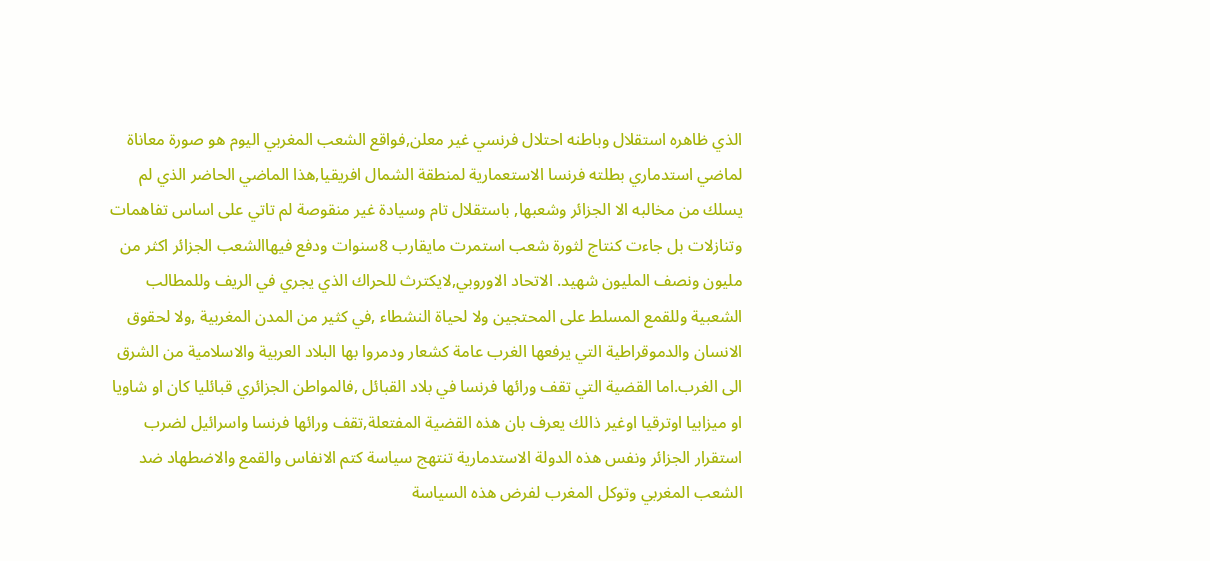الذي ظاهره استقلال وباطنه احتلال فرنسي غير معلن,فواقع الشعب المغربي اليوم هو صورة معاناة لماضي استدماري بطلته فرنسا الاستعمارية لمنطقة الشمال افريقيا,هذا الماضي الحاضر الذي لم يسلك من مخالبه الا الجزائر وشعبها, باستقلال تام وسيادة غير منقوصة لم تاتي على اساس تفاهمات وتنازلات بل جاءت كنتاج لثورة شعب استمرت مايقارب 8سنوات ودفع فيهاالشعب الجزائر اكثر من مليون ونصف المليون شهيد. الاتحاد الاوروبي,لايكترث للحراك الذي يجري في الريف وللمطالب الشعبية وللقمع المسلط على المحتجين ولا لحياة النشطاء ,في كثير من المدن المغربية ,ولا لحقوق الانسان والدموقراطية التي يرفعها الغرب عامة كشعار ودمروا بها البلاد العربية والاسلامية من الشرق الى الغرب.اما القضية التي تقف ورائها فرنسا في بلاد القبائل ,فالمواطن الجزائري قبائليا كان او شاويا او ميزابيا اوترقيا اوغير ذالك يعرف بان هذه القضية المفتعلة,تقف ورائها فرنسا واسرائيل لضرب استقرار الجزائر ونفس هذه الدولة الاستدمارية تنتهج سياسة كتم الانفاس والقمع والاضطهاد ضد الشعب المغربي وتوكل المغرب لفرض هذه السياسة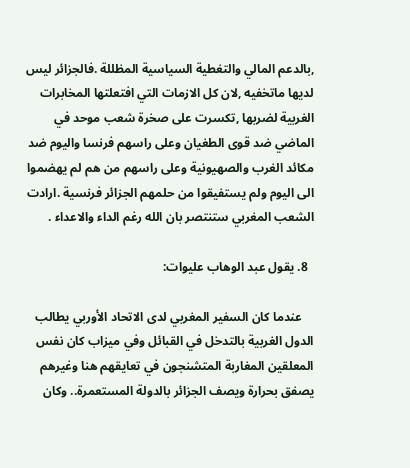,بالدعم المالي والتغطية السياسية المظللة .فالجزائر ليس لديها ماتخفيه ,لان كل الازمات التي افتعلتها المخابرات الغربية لضربها ,تكسرت على صخرة شعب موحد في الماضي ضد قوى الطغيان وعلى راسهم فرنسا واليوم ضد مكائد الغرب والصهيونية وعلى راسهم من هم لم يهضموا الى اليوم ولم يستفيقوا من حلمهم الجزائر فرنسية .ارادت الشعب المغربي ستنتصر بان الله رغم الداء والاعداء .

  8. يقول عبد الوهاب عليوات:

    عندما كان السفير المغربي لدى الاتحاد الأوربي يطالب الدول الغربية بالتدخل في القبائل وفي ميزاب كان نفس المعلقين المغاربة المتشنجون في تعايقهم هنا وغيرهم يصفق بحرارة ويصف الجزائر بالدولة المستعمرة.. وكان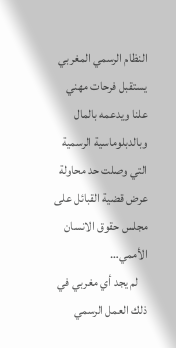النظام الرسمي المغربي يستقبل فرحات مهني علنا ويدعمه بالمال وبالدبلوماسية الرسمية التي وصلت حد محاولة عرض قضية القبائل على مجلس حقوق الانسان الأممي…
    لم يجد أي مغربي في ذلك العمل الرسمي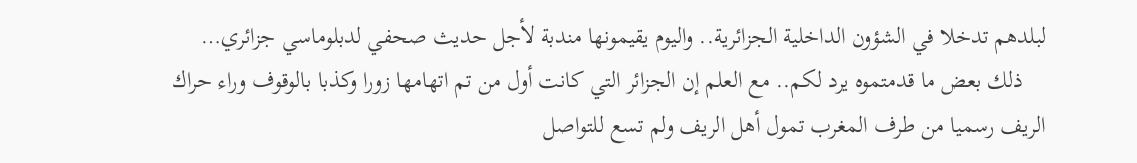لبلدهم تدخلا في الشؤون الداخلية الجزائرية.. واليوم يقيمونها مندبة لأجل حديث صحفي لدبلوماسي جزائري…
    ذلك بعض ما قدمتموه يرد لكم.. مع العلم إن الجزائر التي كانت أول من تم اتهامها زورا وكذبا بالوقوف وراء حراك الريف رسميا من طرف المغرب تمول أهل الريف ولم تسع للتواصل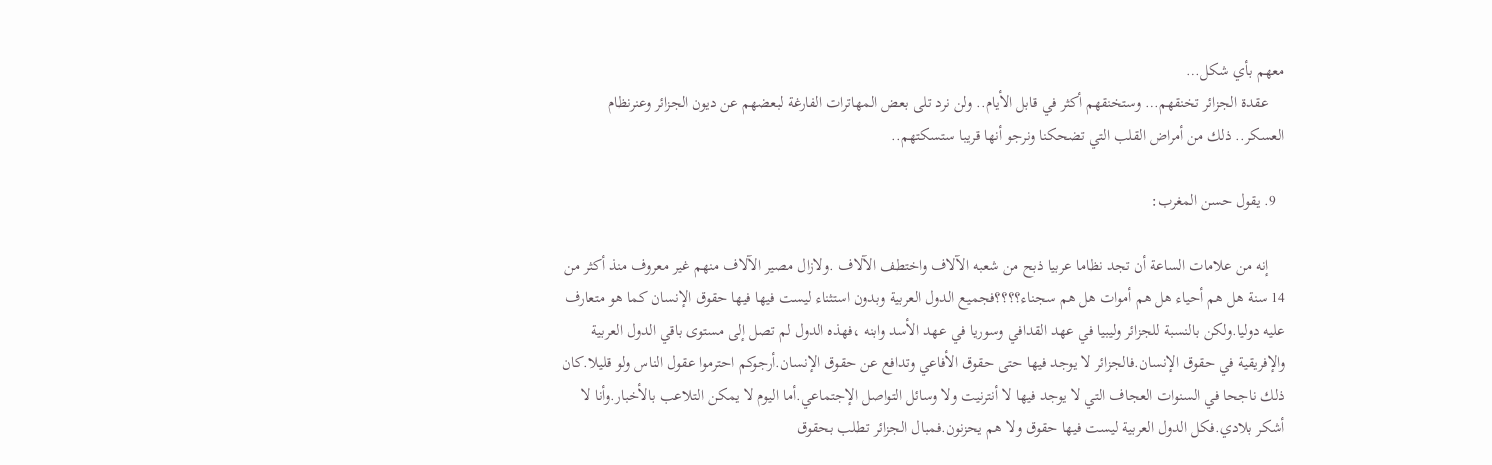معهم بأي شكل…
    عقدة الجزائر تخنقهم… وستخنقهم أكثر في قابل الأيام.. ولن نرد تلى بعض المهاترات الفارغة لبعضهم عن ديون الجزائر وعنرنظام العسكر.. ذلك من أمراض القلب التي تضحكنا ونرجو أنها قريبا ستسكتهم..

  9. يقول حسن المغرب:

    إنه من علامات الساعة أن تجد نظاما عربيا ذبح من شعبه الآلاف واختطف الآلاف .ولازال مصير الآلاف منهم غير معروف منذ أكثر من 14 سنة هل هم أحياء هل هم أموات هل هم سجناء؟؟؟؟فجميع الدول العربية وبدون استثناء ليست فيها فيها حقوق الإنسان كما هو متعارف عليه دوليا.ولكن بالنسبة للجزائر وليبيا في عهد القدافي وسوريا في عهد الأسد وابنه ،فهذه الدول لم تصل إلى مستوى باقي الدول العربية والإفريقية في حقوق الإنسان.فالجزائر لا يوجد فيها حتى حقوق الأفاعي وتدافع عن حقوق الإنسان.أرجوكم احترموا عقول الناس ولو قليلا.كان ذلك ناجحا في السنوات العجاف التي لا يوجد فيها لا أنترنيت ولا وسائل التواصل الإجتماعي.أما اليوم لا يمكن التلاعب بالأخبار.وأنا لا أشكر بلادي.فكل الدول العربية ليست فيها حقوق ولا هم يحزنون.فمبال الجزائر تطلب بحقوق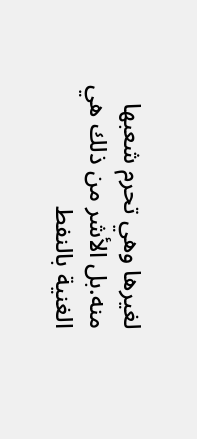لغيرها وهي تحرم شعبها منه.بل الأشر من ذلك هي الغنية بالنفط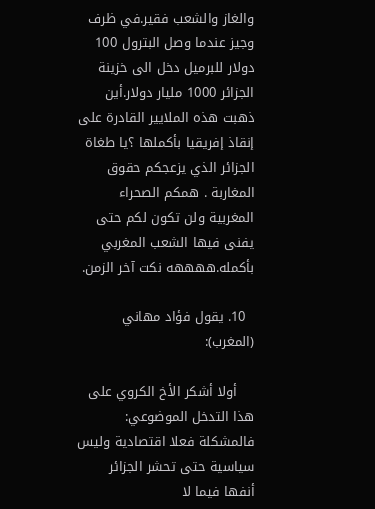والغاز والشعب فقير.في ظرف وجيز عندما وصل البترول 100 دولار للبرميل دخل الى خزينة الجزائر 1000 مليار دولار.أين ذهبت هذه الملايير القادرة على إنقاذ إفريقيا بأكملها ؟يا طغاة الجزائر الذي يزعجكم حقوق المغاربة . همكم الصحراء المغربية ولن تكون لكم حتى يفنى فيها الشعب المغربي بأكمله.ههههه نكت آخر الزمن.

  10. يقول فؤاد مهاني (المغرب):

    أولا أشكر الأخ الكروي على هذا التدخل الموضوعي: فالمشكلة فعلا اقتصادية وليس سياسية حتى تحشر الجزائر أنفها فيما لا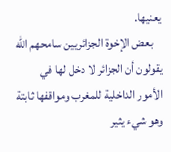يعنيها.
    بعض الإخوة الجزائريين سامحهم الله يقولون أن الجزائر لا دخل لها في الأمور الداخلية للمغرب ومواقفها ثابتة وهو شيء يثير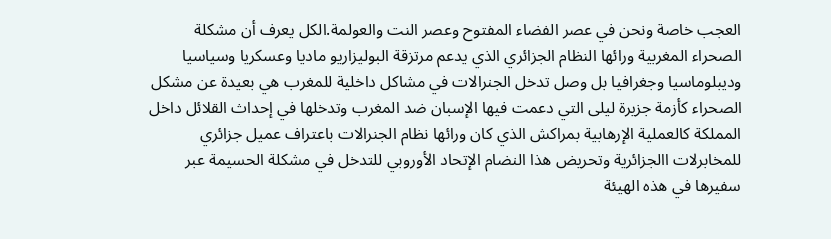العجب خاصة ونحن في عصر الفضاء المفتوح وعصر النت والعولمة.الكل يعرف أن مشكلة الصحراء المغربية ورائها النظام الجزائري الذي يدعم مرتزقة البوليزاريو ماديا وعسكريا وسياسيا وديبلوماسيا وجغرافيا بل وصل تدخل الجنرالات في مشاكل داخلية للمغرب هي بعيدة عن مشكل الصحراء كأزمة جزيرة ليلى التي دعمت فيها الإسبان ضد المغرب وتدخلها في إحداث القلائل داخل المملكة كالعملية الإرهابية بمراكش الذي كان ورائها نظام الجنرالات باعتراف عميل جزائري للمخابرلات االجزائرية وتحريض هذا النضام الإتحاد الأوروبي للتدخل في مشكلة الحسيمة عبر سفيرها في هذه الهيئة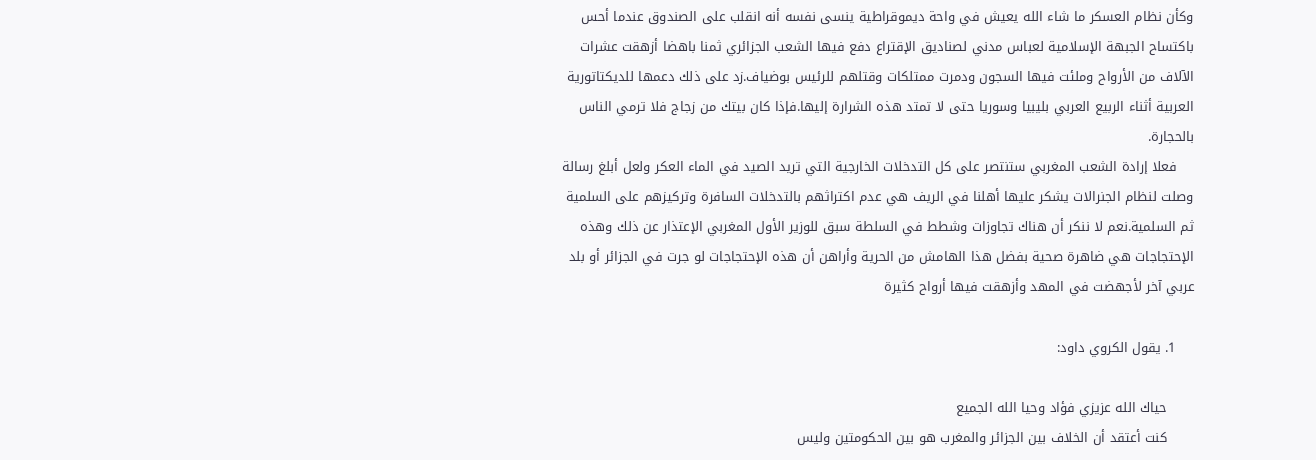وكأن نظام العسكر ما شاء الله يعيش في واحة ديموقراطية ينسى نفسه أنه انقلب على الصندوق عندما أحس باكتساح الجبهة الإسلامية لعباس مدني لصناديق الإقتراع دفع فيها الشعب الجزائري ثمنا باهضا أزهقت عشرات الآلاف من الأرواح وملئت فيها السجون ودمرت ممتلكات وقتلهم للرئيس بوضياف.زد على ذلك دعمها للديكتاتورية العربية أثناء الربيع العربي بليبيا وسوريا حتى لا تمتد هذه الشرارة إليها.فإذا كان بيتك من زجاج فلا ترمي الناس بالحجارة.
    فعلا إرادة الشعب المغربي ستنتصر على كل التدخلات الخارجية التي تريد الصيد في الماء العكر ولعل أبلغ رسالة وصلت لنظام الجنرالات يشكر عليها أهلنا في الريف هي عدم اكتراثهم بالتدخلات السافرة وتركيزهم على السلمية ثم السلمية.نعم لا ننكر أن هناك تجاوزات وشطط في السلطة سبق للوزير الأول المغربي الإعتذار عن ذلك وهذه الإحتجاجات هي ضاهرة صحية بفضل هذا الهامش من الحرية وأراهن أن هذه الإحتجاجات لو جرت في الجزائر أو بلد عربي آخر لأجهضت في المهد وأزهقت فيها أرواح كثيرة

    1. يقول الكروي داود:

      حياك الله عزيزي فؤاد وحيا الله الجميع
      كنت أعتقد أن الخلاف بين الجزائر والمغرب هو بين الحكومتين وليس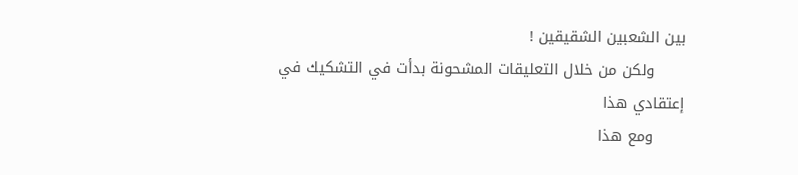بين الشعبين الشقيقين !
      ولكن من خلال التعليقات المشحونة بدأت في التشكيك في إعتقادي هذا
      ومع هذا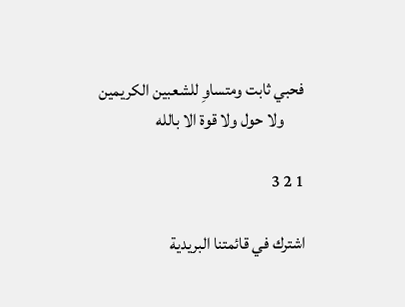فحبي ثابت ومتساوِ للشعبين الكريمين
      ولا حول ولا قوة الا بالله

1 2 3

اشترك في قائمتنا البريدية